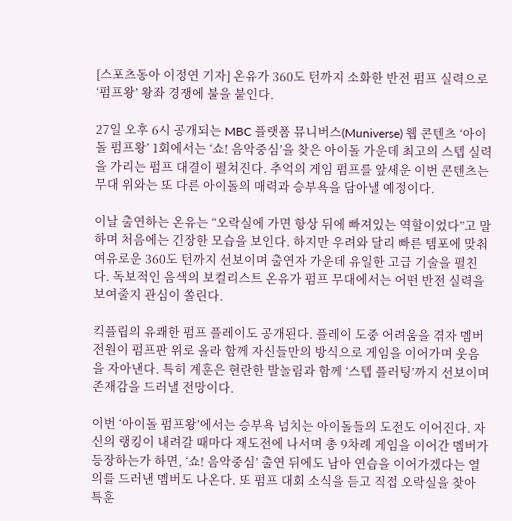[스포츠동아 이정연 기자] 온유가 360도 턴까지 소화한 반전 펌프 실력으로 ‘펌프왕’ 왕좌 경쟁에 불을 붙인다.

27일 오후 6시 공개되는 MBC 플랫폼 뮤니버스(Muniverse) 웹 콘텐츠 ‘아이돌 펌프왕’ 1회에서는 ‘쇼! 음악중심’을 찾은 아이돌 가운데 최고의 스텝 실력을 가리는 펌프 대결이 펼쳐진다. 추억의 게임 펌프를 앞세운 이번 콘텐츠는 무대 위와는 또 다른 아이돌의 매력과 승부욕을 담아낼 예정이다.

이날 출연하는 온유는 “오락실에 가면 항상 뒤에 빠져있는 역할이었다”고 말하며 처음에는 긴장한 모습을 보인다. 하지만 우려와 달리 빠른 템포에 맞춰 여유로운 360도 턴까지 선보이며 출연자 가운데 유일한 고급 기술을 펼친다. 독보적인 음색의 보컬리스트 온유가 펌프 무대에서는 어떤 반전 실력을 보여줄지 관심이 쏠린다.

킥플립의 유쾌한 펌프 플레이도 공개된다. 플레이 도중 어려움을 겪자 멤버 전원이 펌프판 위로 올라 함께 자신들만의 방식으로 게임을 이어가며 웃음을 자아낸다. 특히 계훈은 현란한 발놀림과 함께 ‘스텝 플러팅’까지 선보이며 존재감을 드러낼 전망이다.

이번 ‘아이돌 펌프왕’에서는 승부욕 넘치는 아이돌들의 도전도 이어진다. 자신의 랭킹이 내려갈 때마다 재도전에 나서며 총 9차례 게임을 이어간 멤버가 등장하는가 하면, ‘쇼! 음악중심’ 출연 뒤에도 남아 연습을 이어가겠다는 열의를 드러낸 멤버도 나온다. 또 펌프 대회 소식을 듣고 직접 오락실을 찾아 특훈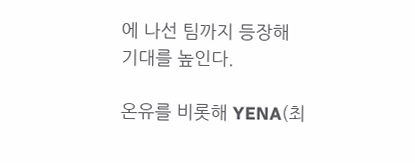에 나선 팀까지 등장해 기대를 높인다.

온유를 비롯해 YENA(최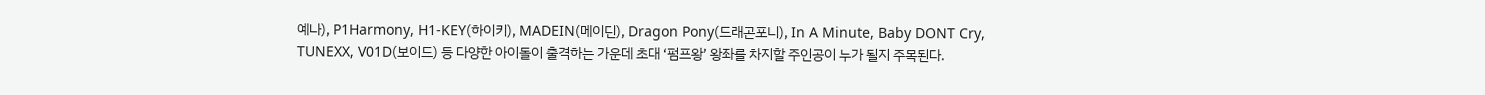예나), P1Harmony, H1-KEY(하이키), MADEIN(메이딘), Dragon Pony(드래곤포니), In A Minute, Baby DONT Cry, TUNEXX, V01D(보이드) 등 다양한 아이돌이 출격하는 가운데 초대 ‘펌프왕’ 왕좌를 차지할 주인공이 누가 될지 주목된다.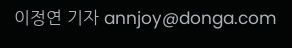이정연 기자 annjoy@donga.com